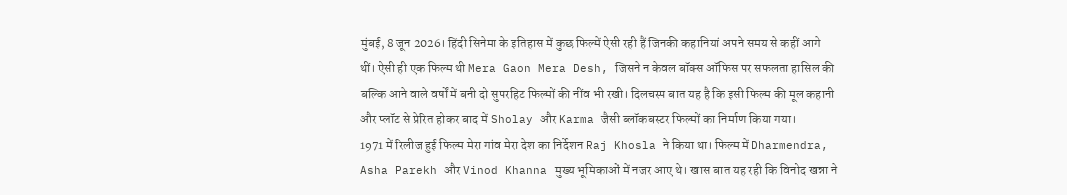मुंबई, 8 जून 2026। हिंदी सिनेमा के इतिहास में कुछ फिल्में ऐसी रही हैं जिनकी कहानियां अपने समय से कहीं आगे थीं। ऐसी ही एक फिल्म थी Mera Gaon Mera Desh, जिसने न केवल बॉक्स ऑफिस पर सफलता हासिल की बल्कि आने वाले वर्षों में बनी दो सुपरहिट फिल्मों की नींव भी रखी। दिलचस्प बात यह है कि इसी फिल्म की मूल कहानी और प्लॉट से प्रेरित होकर बाद में Sholay और Karma जैसी ब्लॉकबस्टर फिल्मों का निर्माण किया गया।
1971 में रिलीज हुई फिल्म मेरा गांव मेरा देश का निर्देशन Raj Khosla ने किया था। फिल्म में Dharmendra, Asha Parekh और Vinod Khanna मुख्य भूमिकाओं में नजर आए थे। खास बात यह रही कि विनोद खन्ना ने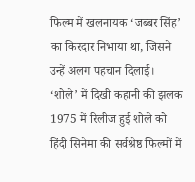फिल्म में खलनायक ‘जब्बर सिंह’ का किरदार निभाया था, जिसने उन्हें अलग पहचान दिलाई।
‘शोले’ में दिखी कहानी की झलक
1975 में रिलीज हुई शोले को हिंदी सिनेमा की सर्वश्रेष्ठ फिल्मों में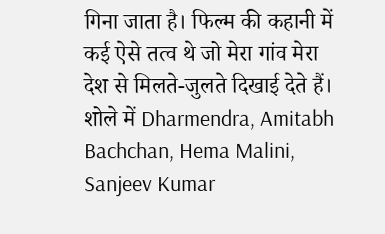गिना जाता है। फिल्म की कहानी में कई ऐसे तत्व थे जो मेरा गांव मेरा देश से मिलते-जुलते दिखाई देते हैं। शोले में Dharmendra, Amitabh Bachchan, Hema Malini, Sanjeev Kumar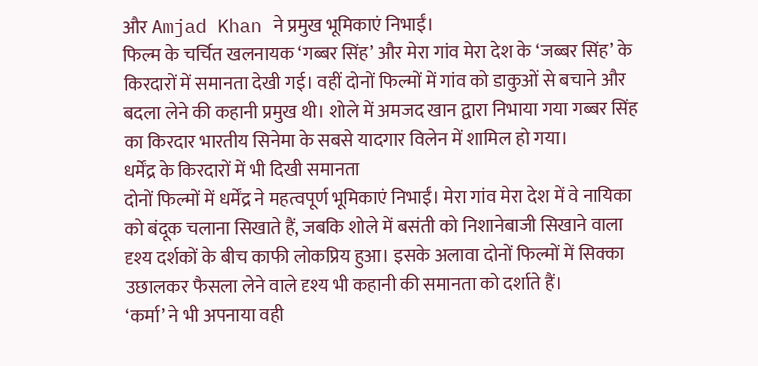और Amjad Khan ने प्रमुख भूमिकाएं निभाईं।
फिल्म के चर्चित खलनायक ‘गब्बर सिंह’ और मेरा गांव मेरा देश के ‘जब्बर सिंह’ के किरदारों में समानता देखी गई। वहीं दोनों फिल्मों में गांव को डाकुओं से बचाने और बदला लेने की कहानी प्रमुख थी। शोले में अमजद खान द्वारा निभाया गया गब्बर सिंह का किरदार भारतीय सिनेमा के सबसे यादगार विलेन में शामिल हो गया।
धर्मेंद्र के किरदारों में भी दिखी समानता
दोनों फिल्मों में धर्मेंद्र ने महत्वपूर्ण भूमिकाएं निभाईं। मेरा गांव मेरा देश में वे नायिका को बंदूक चलाना सिखाते हैं, जबकि शोले में बसंती को निशानेबाजी सिखाने वाला दृश्य दर्शकों के बीच काफी लोकप्रिय हुआ। इसके अलावा दोनों फिल्मों में सिक्का उछालकर फैसला लेने वाले दृश्य भी कहानी की समानता को दर्शाते हैं।
‘कर्मा’ ने भी अपनाया वही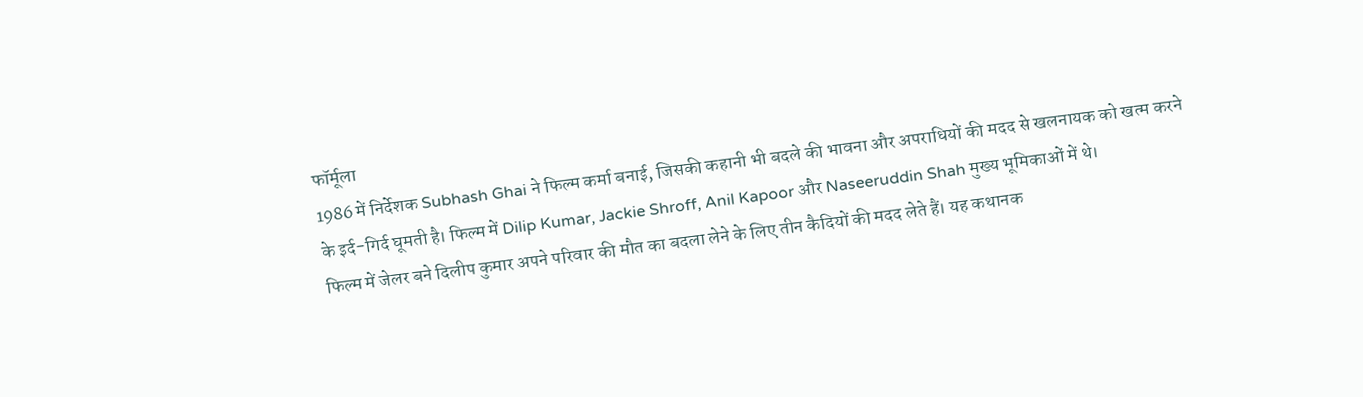फॉर्मूला
1986 में निर्देशक Subhash Ghai ने फिल्म कर्मा बनाई, जिसकी कहानी भी बदले की भावना और अपराधियों की मदद से खलनायक को खत्म करने के इर्द-गिर्द घूमती है। फिल्म में Dilip Kumar, Jackie Shroff, Anil Kapoor और Naseeruddin Shah मुख्य भूमिकाओं में थे।
फिल्म में जेलर बने दिलीप कुमार अपने परिवार की मौत का बदला लेने के लिए तीन कैदियों की मदद लेते हैं। यह कथानक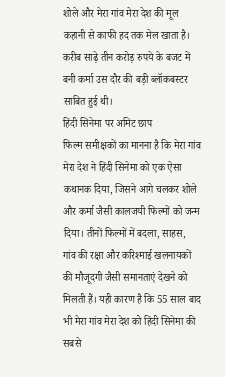शोले और मेरा गांव मेरा देश की मूल कहानी से काफी हद तक मेल खाता है। करीब साढ़े तीन करोड़ रुपये के बजट में बनी कर्मा उस दौर की बड़ी ब्लॉकबस्टर साबित हुई थी।
हिंदी सिनेमा पर अमिट छाप
फिल्म समीक्षकों का मानना है कि मेरा गांव मेरा देश ने हिंदी सिनेमा को एक ऐसा कथानक दिया, जिसने आगे चलकर शोले और कर्मा जैसी कालजयी फिल्मों को जन्म दिया। तीनों फिल्मों में बदला, साहस, गांव की रक्षा और करिश्माई खलनायकों की मौजूदगी जैसी समानताएं देखने को मिलती हैं। यही कारण है कि 55 साल बाद भी मेरा गांव मेरा देश को हिंदी सिनेमा की सबसे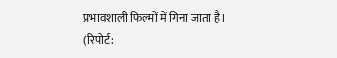प्रभावशाली फिल्मों में गिना जाता है।
(रिपोर्ट: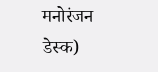मनोरंजन डेस्क)